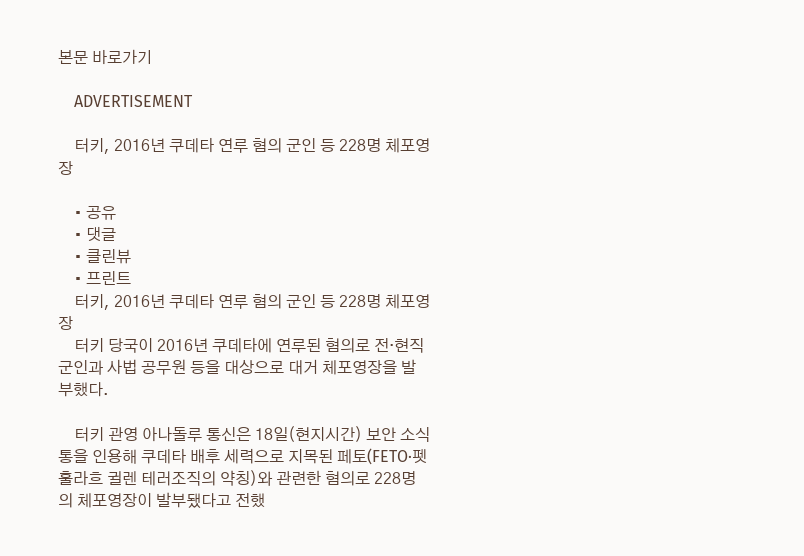본문 바로가기

    ADVERTISEMENT

    터키, 2016년 쿠데타 연루 혐의 군인 등 228명 체포영장

    • 공유
    • 댓글
    • 클린뷰
    • 프린트
    터키, 2016년 쿠데타 연루 혐의 군인 등 228명 체포영장
    터키 당국이 2016년 쿠데타에 연루된 혐의로 전·현직 군인과 사법 공무원 등을 대상으로 대거 체포영장을 발부했다.

    터키 관영 아나돌루 통신은 18일(현지시간) 보안 소식통을 인용해 쿠데타 배후 세력으로 지목된 페토(FETO·펫훌라흐 귈렌 테러조직의 약칭)와 관련한 혐의로 228명의 체포영장이 발부됐다고 전했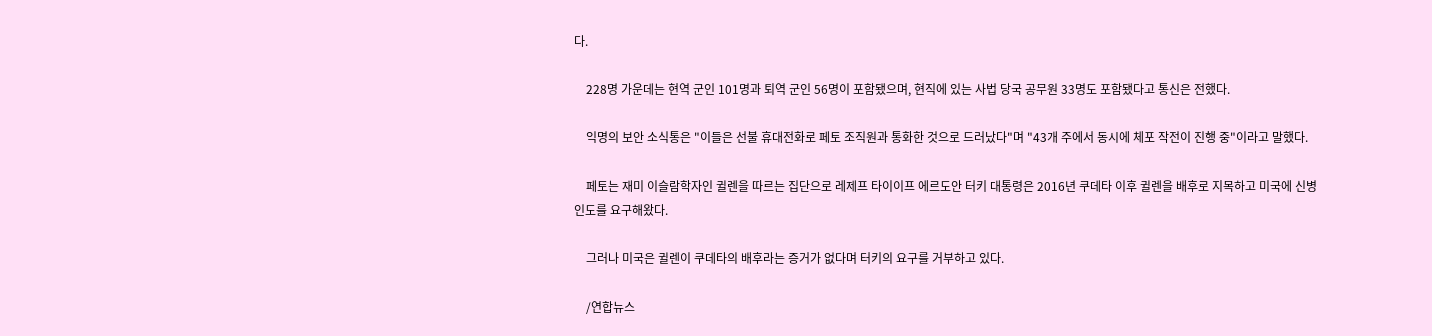다.

    228명 가운데는 현역 군인 101명과 퇴역 군인 56명이 포함됐으며, 현직에 있는 사법 당국 공무원 33명도 포함됐다고 통신은 전했다.

    익명의 보안 소식통은 "이들은 선불 휴대전화로 페토 조직원과 통화한 것으로 드러났다"며 "43개 주에서 동시에 체포 작전이 진행 중"이라고 말했다.

    페토는 재미 이슬람학자인 귈렌을 따르는 집단으로 레제프 타이이프 에르도안 터키 대통령은 2016년 쿠데타 이후 귈렌을 배후로 지목하고 미국에 신병 인도를 요구해왔다.

    그러나 미국은 귈렌이 쿠데타의 배후라는 증거가 없다며 터키의 요구를 거부하고 있다.

    /연합뉴스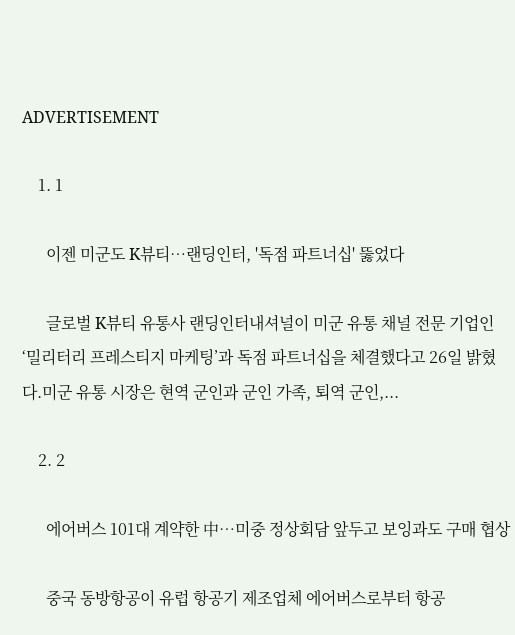ADVERTISEMENT

    1. 1

      이젠 미군도 K뷰티…랜딩인터, '독점 파트너십' 뚫었다

      글로벌 K뷰티 유통사 랜딩인터내셔널이 미군 유통 채널 전문 기업인 ‘밀리터리 프레스티지 마케팅’과 독점 파트너십을 체결했다고 26일 밝혔다.미군 유통 시장은 현역 군인과 군인 가족, 퇴역 군인,...

    2. 2

      에어버스 101대 계약한 中…미중 정상회담 앞두고 보잉과도 구매 협상

      중국 동방항공이 유럽 항공기 제조업체 에어버스로부터 항공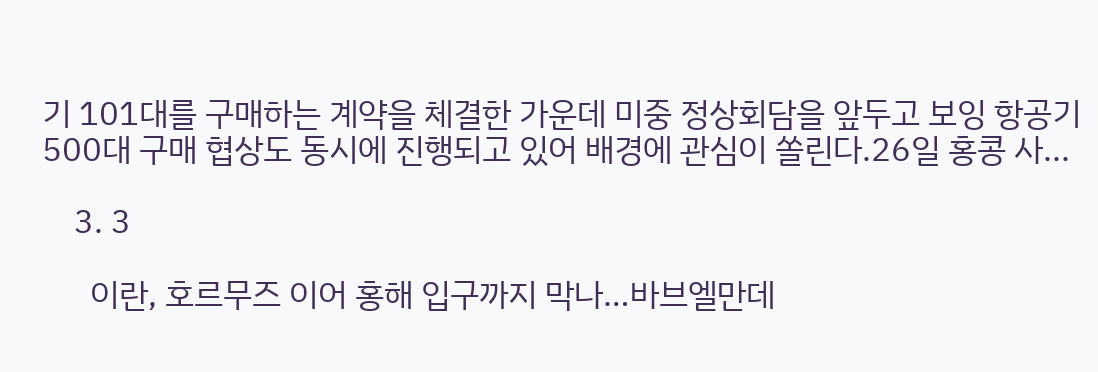기 101대를 구매하는 계약을 체결한 가운데 미중 정상회담을 앞두고 보잉 항공기 500대 구매 협상도 동시에 진행되고 있어 배경에 관심이 쏠린다.26일 홍콩 사...

    3. 3

      이란, 호르무즈 이어 홍해 입구까지 막나…바브엘만데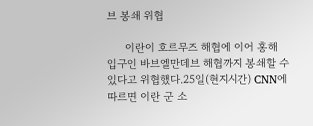브 봉쇄 위협

      이란이 호르무즈 해협에 이어 홍해 입구인 바브엘만데브 해협까지 봉쇄할 수 있다고 위협했다.25일(현지시간) CNN에 따르면 이란 군 소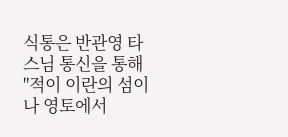식통은 반관영 타스님 통신을 통해 "적이 이란의 섬이나 영토에서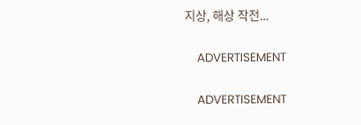지상, 해상 작전...

    ADVERTISEMENT

    ADVERTISEMENT